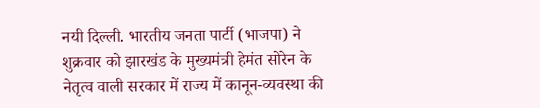नयी दिल्ली. भारतीय जनता पार्टी (भाजपा) ने शुक्रवार को झारखंड के मुख्यमंत्री हेमंत सोरेन के नेतृत्व वाली सरकार में राज्य में कानून-व्यवस्था की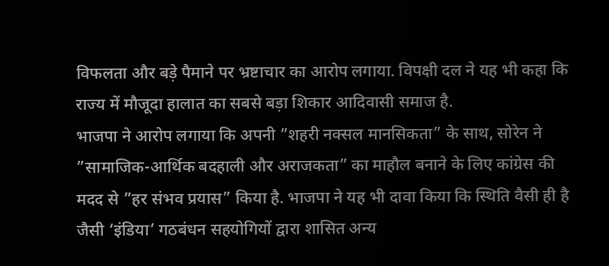विफलता और बड़े पैमाने पर भ्रष्टाचार का आरोप लगाया. विपक्षी दल ने यह भी कहा कि राज्य में मौजूदा हालात का सबसे बड़ा शिकार आदिवासी समाज है.
भाजपा ने आरोप लगाया कि अपनी ”शहरी नक्सल मानसिकता” के साथ, सोरेन ने ”सामाजिक-आर्थिक बदहाली और अराजकता” का माहौल बनाने के लिए कांग्रेस की मदद से ”हर संभव प्रयास” किया है. भाजपा ने यह भी दावा किया कि स्थिति वैसी ही है जैसी ‘इंडिया’ गठबंधन सहयोगियों द्वारा शासित अन्य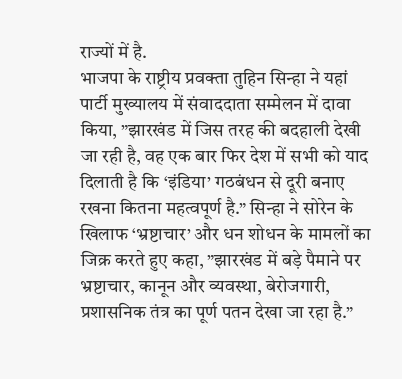राज्यों में है.
भाजपा के राष्ट्रीय प्रवक्ता तुहिन सिन्हा ने यहां पार्टी मुख्यालय में संवाददाता सम्मेलन में दावा किया, ”झारखंड में जिस तरह की बदहाली देखी जा रही है, वह एक बार फिर देश में सभी को याद दिलाती है कि ‘इंडिया’ गठबंधन से दूरी बनाए रखना कितना महत्वपूर्ण है.” सिन्हा ने सोरेन के खिलाफ ‘भ्रष्टाचार’ और धन शोधन के मामलों का जिक्र करते हुए कहा, ”झारखंड में बड़े पैमाने पर भ्रष्टाचार, कानून और व्यवस्था, बेरोजगारी, प्रशासनिक तंत्र का पूर्ण पतन देखा जा रहा है.”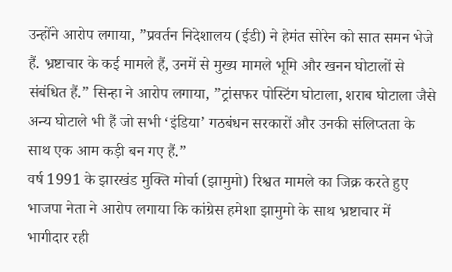उन्होंने आरोप लगाया, ”प्रवर्तन निदेशालय (ईडी) ने हेमंत सोरेन को सात समन भेजे हैं. भ्रष्टाचार के कई मामले हैं, उनमें से मुख्य मामले भूमि और खनन घोटालों से संबंधित हैं.” सिन्हा ने आरोप लगाया, ”ट्रांसफर पोस्टिंग घोटाला, शराब घोटाला जैसे अन्य घोटाले भी हैं जो सभी ‘इंडिया’ गठबंधन सरकारों और उनकी संलिप्तता के साथ एक आम कड़ी बन गए हैं.”
वर्ष 1991 के झारखंड मुक्ति मोर्चा (झामुमो) रिश्वत मामले का जिक्र करते हुए भाजपा नेता ने आरोप लगाया कि कांग्रेस हमेशा झामुमो के साथ भ्रष्टाचार में भागीदार रही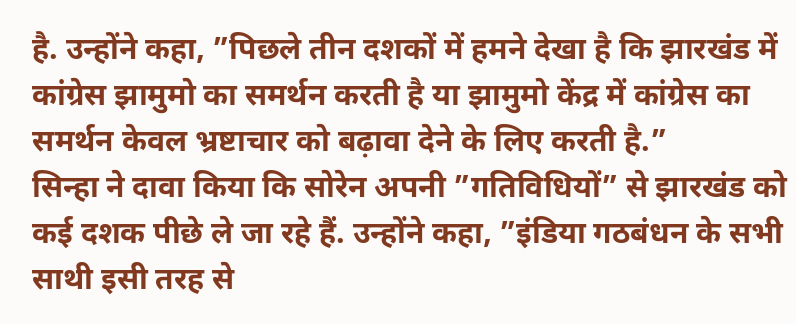है. उन्होंने कहा, ”पिछले तीन दशकों में हमने देखा है कि झारखंड में कांग्रेस झामुमो का समर्थन करती है या झामुमो केंद्र में कांग्रेस का समर्थन केवल भ्रष्टाचार को बढ़ावा देने के लिए करती है.”
सिन्हा ने दावा किया कि सोरेन अपनी ”गतिविधियों” से झारखंड को कई दशक पीछे ले जा रहे हैं. उन्होंने कहा, ”इंडिया गठबंधन के सभी साथी इसी तरह से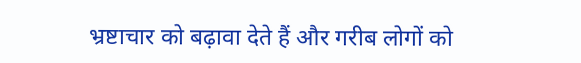भ्रष्टाचार को बढ़ावा देते हैं और गरीब लोगों को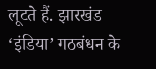लूटते हैं. झारखंड ‘इंडिया’ गठबंधन के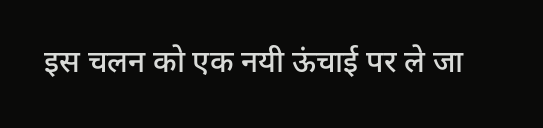इस चलन को एक नयी ऊंचाई पर ले जा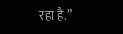रहा है.”